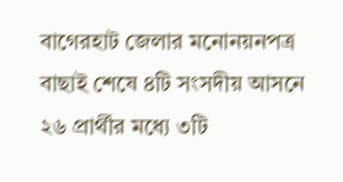বাগেরহাট জেলার মনোনয়নপত্র বাছাই শেষে ৪টি সংসদীয় আসনে ২৬ প্রার্থীর মধ্যে ৩টি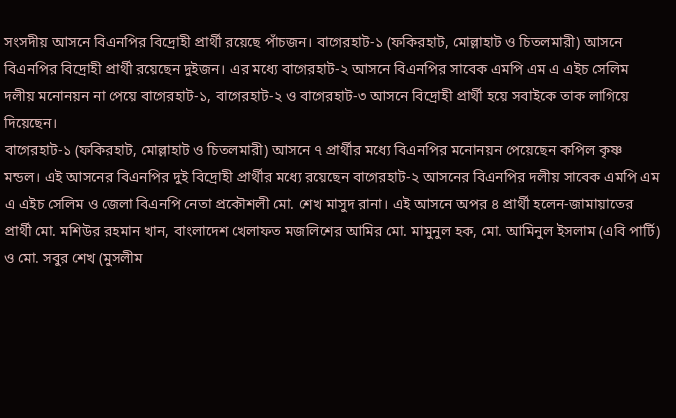সংসদীয় আসনে বিএনপির বিদ্রোহী প্রার্থী রয়েছে পাঁচজন। বাগেরহাট-১ (ফকিরহাট, মোল্লাহাট ও চিতলমারী) আসনে বিএনপির বিদ্রোহী প্রার্থী রয়েছেন দুইজন। এর মধ্যে বাগেরহাট-২ আসনে বিএনপির সাবেক এমপি এম এ এইচ সেলিম দলীয় মনোনয়ন না পেয়ে বাগেরহাট-১, বাগেরহাট-২ ও বাগেরহাট-৩ আসনে বিদ্রোহী প্রার্থী হয়ে সবাইকে তাক লাগিয়ে দিয়েছেন।
বাগেরহাট-১ (ফকিরহাট, মোল্লাহাট ও চিতলমারী) আসনে ৭ প্রার্থীর মধ্যে বিএনপির মনোনয়ন পেয়েছেন কপিল কৃষ্ণ মন্ডল। এই আসনের বিএনপির দুই বিদ্রোহী প্রার্থীর মধ্যে রয়েছেন বাগেরহাট-২ আসনের বিএনপির দলীয় সাবেক এমপি এম এ এইচ সেলিম ও জেলা বিএনপি নেতা প্রকৌশলী মো. শেখ মাসুদ রানা। এই আসনে অপর ৪ প্রার্থী হলেন-জামায়াতের প্রার্থী মো. মশিউর রহমান খান, বাংলাদেশ খেলাফত মজলিশের আমির মো. মামুনুল হক, মো. আমিনুল ইসলাম (এবি পার্টি) ও মো. সবুর শেখ (মুসলীম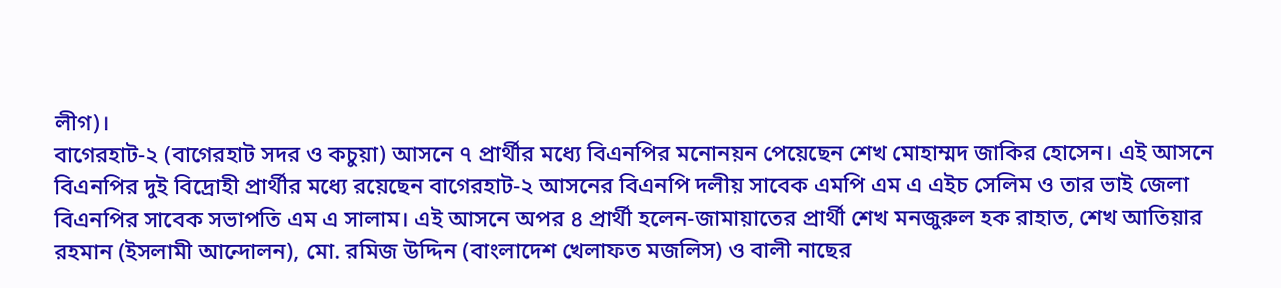লীগ)।
বাগেরহাট-২ (বাগেরহাট সদর ও কচুয়া) আসনে ৭ প্রার্থীর মধ্যে বিএনপির মনোনয়ন পেয়েছেন শেখ মোহাম্মদ জাকির হোসেন। এই আসনে বিএনপির দুই বিদ্রোহী প্রার্থীর মধ্যে রয়েছেন বাগেরহাট-২ আসনের বিএনপি দলীয় সাবেক এমপি এম এ এইচ সেলিম ও তার ভাই জেলা বিএনপির সাবেক সভাপতি এম এ সালাম। এই আসনে অপর ৪ প্রার্থী হলেন-জামায়াতের প্রার্থী শেখ মনজুরুল হক রাহাত, শেখ আতিয়ার রহমান (ইসলামী আন্দোলন), মো. রমিজ উদ্দিন (বাংলাদেশ খেলাফত মজলিস) ও বালী নাছের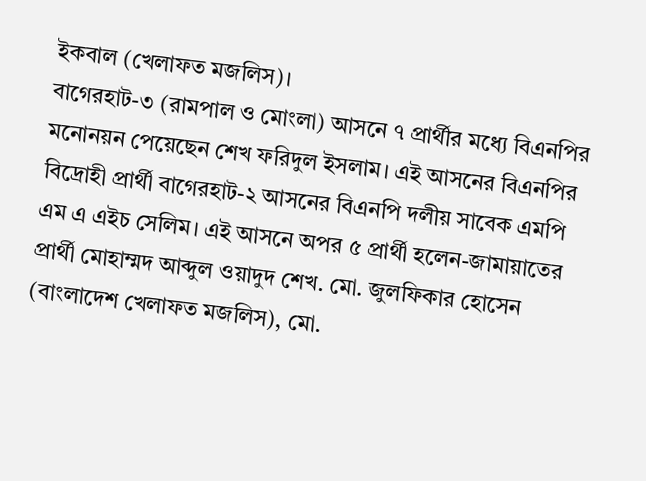ইকবাল (খেলাফত মজলিস)।
বাগেরহাট-৩ (রামপাল ও মোংলা) আসনে ৭ প্রার্থীর মধ্যে বিএনপির মনোনয়ন পেয়েছেন শেখ ফরিদুল ইসলাম। এই আসনের বিএনপির বিদ্রোহী প্রার্থী বাগেরহাট-২ আসনের বিএনপি দলীয় সাবেক এমপি এম এ এইচ সেলিম। এই আসনে অপর ৫ প্রার্থী হলেন-জামায়াতের প্রার্থী মোহাম্মদ আব্দুল ওয়াদুদ শেখ. মো. জুলফিকার হোসেন (বাংলাদেশ খেলাফত মজলিস), মো.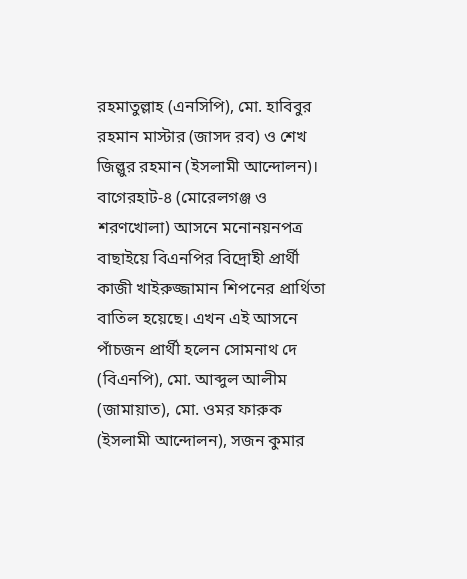রহমাতুল্লাহ (এনসিপি), মো. হাবিবুর রহমান মাস্টার (জাসদ রব) ও শেখ জিল্লুর রহমান (ইসলামী আন্দোলন)।
বাগেরহাট-৪ (মোরেলগঞ্জ ও শরণখোলা) আসনে মনোনয়নপত্র বাছাইয়ে বিএনপির বিদ্রোহী প্রার্থী কাজী খাইরুজ্জামান শিপনের প্রার্থিতা বাতিল হয়েছে। এখন এই আসনে পাঁচজন প্রার্থী হলেন সোমনাথ দে (বিএনপি), মো. আব্দুল আলীম (জামায়াত), মো. ওমর ফারুক (ইসলামী আন্দোলন), সজন কুমার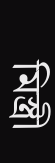মিস্ত্রী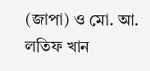(জাপা) ও মো. আ. লতিফ খান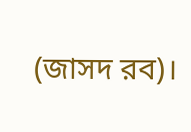(জাসদ রব)।